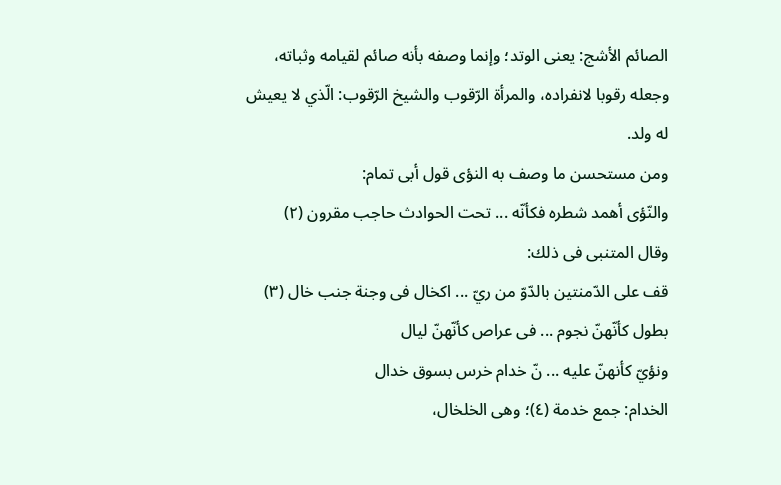الصائم الأشج: يعنى الوتد؛ وإنما وصفه بأنه صائم لقيامه وثباته، وجعله رقوبا لانفراده، والمرأة الرّقوب والشيخ الرّقوب: الّذي لا يعيش له ولد.
ومن مستحسن ما وصف به النؤى قول أبى تمام:
والنّؤى أهمد شطره فكأنّه ... تحت الحوادث حاجب مقرون (٢)
وقال المتنبى فى ذلك:
قف على الدّمنتين بالدّوّ من ريّ ... اكخال فى وجنة جنب خال (٣)
بطول كأنّهنّ نجوم ... فى عراص كأنّهنّ ليال
ونؤيّ كأنهنّ عليه ... نّ خدام خرس بسوق خدال
الخدام: جمع خدمة (٤)؛ وهى الخلخال،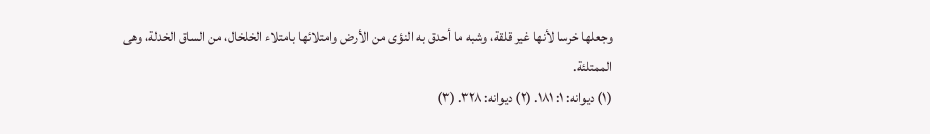وجعلها خرسا لأنها غير قلقة، وشبه ما أحدق به النؤى من الأرض وامتلائها بامتلاء الخلخال، من الساق الخدلة، وهى الممتلئة.
(١) ديوانه: ١: ١٨١. (٢) ديوانه: ٣٢٨. (٣)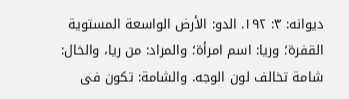ديوانه: ٣: ١٩٢. الدو: الأرض الواسعة المستوية القفرة؛ وريا: اسم امرأة؛ والمراد: من ريا، والخال: شامة تخالف لون الوجه. والشامة: تكون فى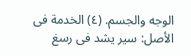الوجه والجسم. (٤) الخدمة فى الأصل: سير يشد فى رسغ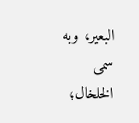البعير، وبه سمى الخلخال؛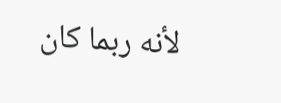لأنه ربما كان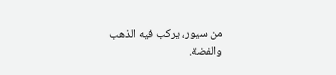من سيور، يركب فيه الذهب والفضة.